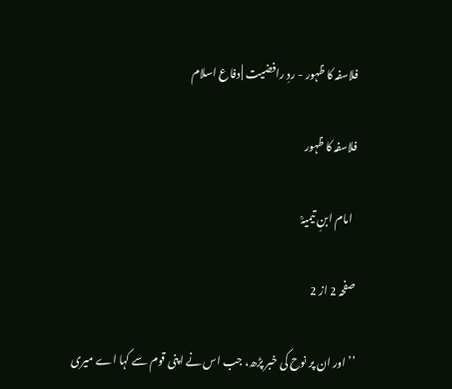فلاسفہ کا ظہور - ردِ رافضیت | دفاع اسلام

فلاسفہ کا ظہور

  امام ابنِ تیمیہؒ

صفحہ 2 از 2

’’اور ان پر نوح کی خبر پڑھ، جب اس نے اپنی قوم سے کہا اے میری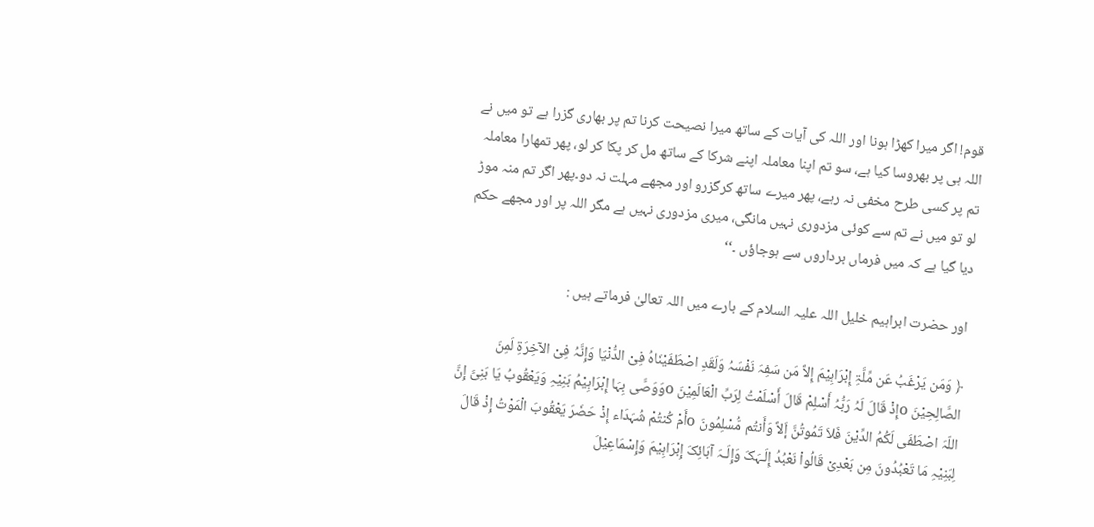قوم! اگر میرا کھڑا ہونا اور اللہ کی آیات کے ساتھ میرا نصیحت کرنا تم پر بھاری گزرا ہے تو میں نے اللہ ہی پر بھروسا کیا ہے، سو تم اپنا معاملہ اپنے شرکا کے ساتھ مل کر پکا کر لو، پھر تمھارا معاملہ تم پر کسی طرح مخفی نہ رہے، پھر میرے ساتھ کرگزرو اور مجھے مہلت نہ دو۔پھر اگر تم منہ موڑ لو تو میں نے تم سے کوئی مزدوری نہیں مانگی، میری مزدوری نہیں ہے مگر اللہ پر اور مجھے حکم دیا گیا ہے کہ میں فرماں برداروں سے ہوجاؤں ۔‘‘

اور حضرت ابراہیم خلیل اللہ علیہ السلام کے بارے میں اللہ تعالیٰ فرماتے ہیں :

﴿ وَمَن یَرْغَبُ عَن مِّلَّۃِ إِبْرَاہِیْمَ إِلاَّ مَن سَفِہَ نَفْسَہُ وَلَقَدِ اصْطَفَیْنَاہُ فِیْ الدُّنْیَا وَإِنَّہُ فِیْ الآخِرَۃِ لَمِنَ الصَّالِحِیْنَ oإِذْ قَالَ لَہُ رَبُّہُ أَسْلِمْ قَالَ أَسْلَمْتُ لِرَبِّ الْعَالَمِیْنَ oوَوَصَّی بِہَا إِبْرَاہِیْمُ بَنِیْہِ وَیَعْقُوبُ یَا بَنِیَّ إِنَّ اللّہَ اصْطَفَی لَکُمُ الدِّیْنَ فَلاَ تَمُوتُنَّ إَلاَّ وَأَنتُم مُّسْلِمُونَ oأَمْ کُنتُمْ شُہَدَاء إِذْ حَضَرَ یَعْقُوبَ الْمَوْتُ إِذْ قَالَ لِبَنِیْہِ مَا تَعْبُدُونَ مِن بَعْدِیْ قَالُواْ نَعْبُدُ إِلَـہَکَ وَإِلَـہَ آبَائِکَ إِبْرَاہِیْمَ وَإِسْمَاعِیْلَ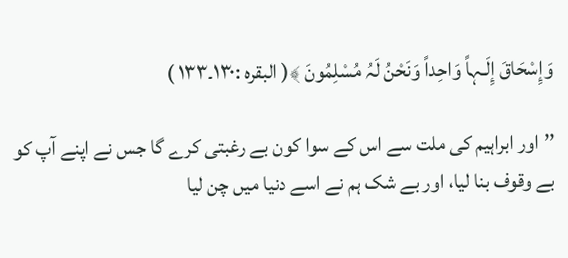وَإِسْحَاقَ إِلَـہاً وَاحِداً وَنَحْنُ لَہُ مُسْلِمُونَ ﴾( البقرہ :۱۳۰۔۱۳۳ )

’’اور ابراہیم کی ملت سے اس کے سوا کون بے رغبتی کرے گا جس نے اپنے آپ کو بے وقوف بنا لیا، اور بے شک ہم نے اسے دنیا میں چن لیا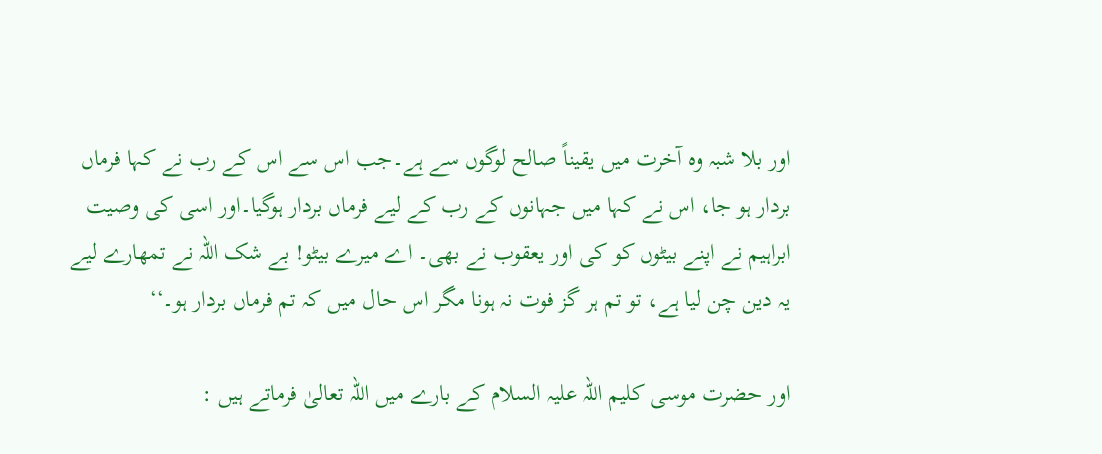اور بلا شبہ وہ آخرت میں یقیناً صالح لوگوں سے ہے۔جب اس سے اس کے رب نے کہا فرماں بردار ہو جا، اس نے کہا میں جہانوں کے رب کے لیے فرماں بردار ہوگیا۔اور اسی کی وصیت ابراہیم نے اپنے بیٹوں کو کی اور یعقوب نے بھی۔ اے میرے بیٹو! بے شک اللہ نے تمھارے لیے یہ دین چن لیا ہے، تو تم ہر گز فوت نہ ہونا مگر اس حال میں کہ تم فرماں بردار ہو۔‘‘

اور حضرت موسی کلیم اللہ علیہ السلام کے بارے میں اللہ تعالیٰ فرماتے ہیں :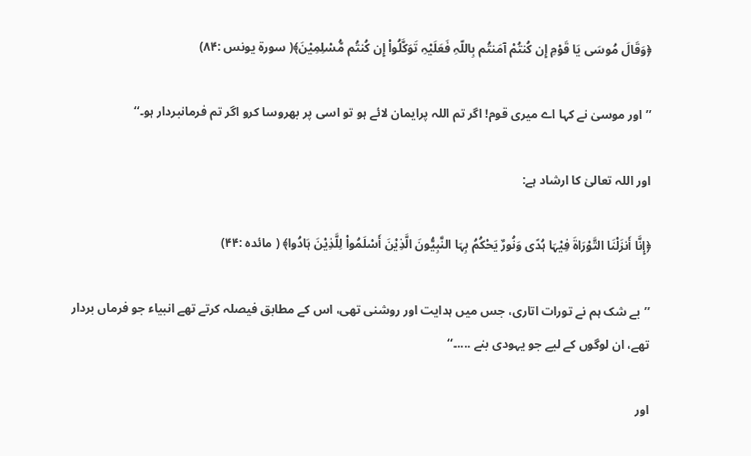﴿وَقَالَ مُوسَی یَا قَوْمِ إِن کُنتُمْ آمَنتُم بِاللّہِ فَعَلَیْہِ تَوَکَّلُواْ إِن کُنتُم مُّسْلِمِیْنَ﴾( سورۃ یونس :۸۴)

’’اور موسیٰ نے کہا اے میری قوم! اگر تم اللہ پرایمان لائے ہو تو اسی پر بھروسا کرو اگر تم فرمانبردار ہو۔‘‘

اور اللہ تعالیٰ کا ارشاد ہے:

﴿إِنَّا أَنزَلْنَا التَّوْرَاۃَ فِیْہَا ہُدًی وَنُورٌ یَحْکُمُ بِہَا النَّبِیُّونَ الَّذِیْنَ أَسْلَمُواْ لِلَّذِیْنَ ہَادُوا﴾ ( مائدہ :۴۴)

’’بے شک ہم نے تورات اتاری، جس میں ہدایت اور روشنی تھی، اس کے مطابق فیصلہ کرتے تھے انبیاء جو فرماں بردار تھے، ان لوگوں کے لیے جو یہودی بنے ....۔‘‘

اور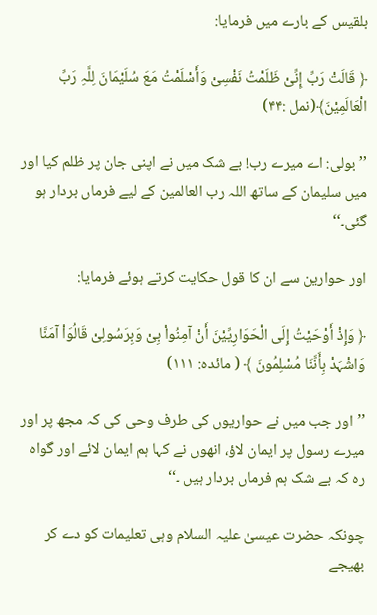بلقیس کے بارے میں فرمایا:

﴿ قَالَتْ رَبِّ إِنِّیْ ظَلَمْتُ نَفْسِیْ وَأَسْلَمْتُ مَعَ سُلَیْمَانَ لِلَّہِ رَبِّ الْعَالَمِیْنَ﴾(نمل :۴۴)

’’ بولی: اے میرے رب! بے شک میں نے اپنی جان پر ظلم کیا اور میں سلیمان کے ساتھ اللہ رب العالمین کے لیے فرماں بردار ہو گئی۔‘‘

اور حوارین سے ان کا قول حکایت کرتے ہوئے فرمایا:

﴿ وَإِذْ أَوْحَیْتُ إِلَی الْحَوَارِیِّیْنَ أَنْ آمِنُواْ بِیْ وَبِرَسُولِیْ قَالُوَاْ آمَنَّا وَاشْہَدْ بِأَنَّنَا مُسْلِمُونَ ﴾ ( مائدہ: ۱۱۱)

’’اور جب میں نے حواریوں کی طرف وحی کی کہ مجھ پر اور میرے رسول پر ایمان لاؤ، انھوں نے کہا ہم ایمان لائے اور گواہ رہ کہ بے شک ہم فرماں بردار ہیں ۔‘‘

چونکہ حضرت عیسیٰ علیہ السلام وہی تعلیمات کو دے کر بھیجے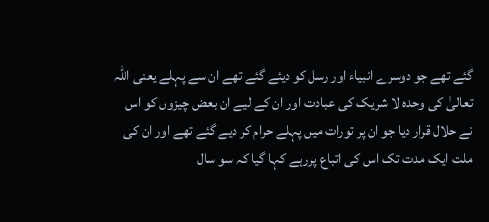گئے تھے جو دوسرے انبیاء اور رسل کو دیئے گئے تھے ان سے پہلے یعنی اللہ تعالیٰ کی وحدہ لا شریک کی عبادت اور ان کے لیے ان بعض چیزوں کو اس نے حلال قرار دیا جو ان پر تورات میں پہلے حرام کر دیے گئے تھے اور ان کی ملت ایک مدت تک اس کی اتباع پررہے کہا گیا کہ سو سال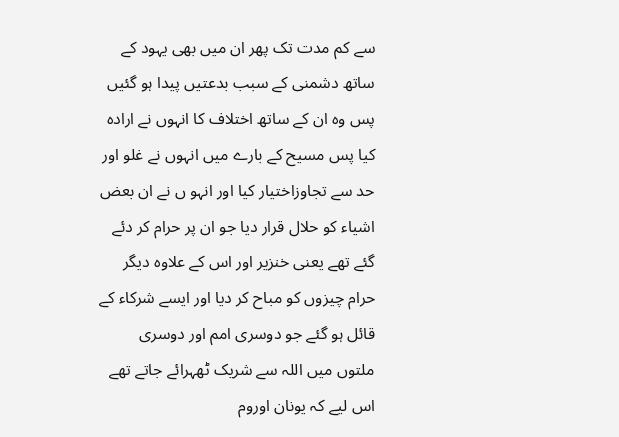سے کم مدت تک پھر ان میں بھی یہود کے ساتھ دشمنی کے سبب بدعتیں پیدا ہو گئیں پس وہ ان کے ساتھ اختلاف کا انہوں نے ارادہ کیا پس مسیح کے بارے میں انہوں نے غلو اور حد سے تجاوزاختیار کیا اور انہو ں نے ان بعض اشیاء کو حلال قرار دیا جو ان پر حرام کر دئے گئے تھے یعنی خنزیر اور اس کے علاوہ دیگر حرام چیزوں کو مباح کر دیا اور ایسے شرکاء کے قائل ہو گئے جو دوسری امم اور دوسری ملتوں میں اللہ سے شریک ٹھہرائے جاتے تھے اس لیے کہ یونان اوروم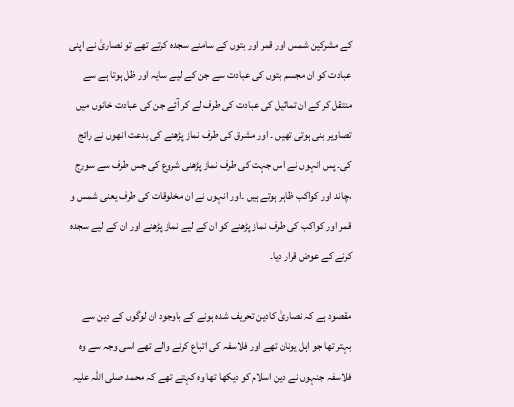کے مشرکین شمس اور قمر اور بتوں کے سامنے سجدہ کرتے تھے تو نصاریٰ نے اپنی عبادت کو ان مجسم بتوں کی عبادت سے جن کے لیے سایہ اور ظل ہوتا ہے سے منتقل کر کے ان تماثیل کی عبادت کی طرف لے کر آئے جن کی عبادت خانوں میں تصاویر بنی ہوتی تھیں ۔ اور مشرق کی طرف نماز پڑھنے کی بدعت انھوں نے رائج کی۔ پس انہوں نے اس جہت کی طرف نماز پڑھنی شروع کی جس طرف سے سورج ،چاند اور کواکب ظاہر ہوتے ہیں ۔اور انہوں نے ان مخلوقات کی طرف یعنی شمس و قمر اور کواکب کی طرف نماز پڑھنے کو ان کے لیے نماز پڑھنے اور ان کے لیے سجدہ کرنے کے عوض قرار دیا۔

مقصود ہے کہ نصاریٰ کادین تحریف شدہ ہونے کے باوجود ان لوگوں کے دین سے بہتر تھا جو اہل یونان تھے اور فلاسفہ کی اتباع کرنے والے تھے اسی وجہ سے وہ فلاسفہ جنہوں نے دین اسلام کو دیکھا تھا وہ کہتے تھے کہ محمد صلی اللہ علیہ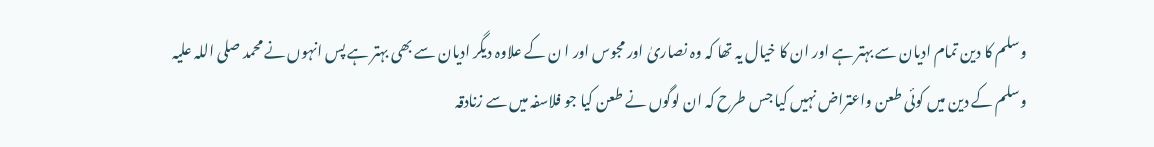وسلم کا دین تمام ادیان سے بہتر ہے اور ان کا خیال یہ تھا کہ وہ نصاریٰ اور مجوس اور ا ن کے علاوہ دیگر ادیان سے بھی بہتر ہے پس انہوں نے محمد صلی اللہ علیہ وسلم کے دین میں کوئی طعن واعتراض نہیں کیا جس طرح کہ ان لوگوں نے طعن کیا جو فلاسفہ میں سے زنادقہ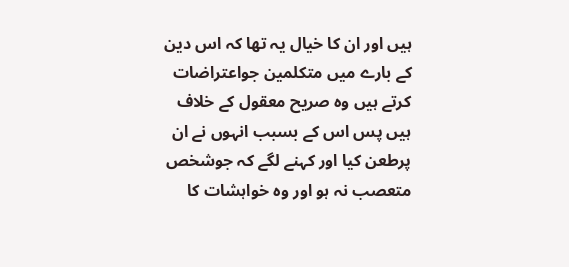ہیں اور ان کا خیال یہ تھا کہ اس دین کے بارے میں متکلمین جواعتراضات کرتے ہیں وہ صریح معقول کے خلاف ہیں پس اس کے بسبب انہوں نے ان پرطعن کیا اور کہنے لگے کہ جوشخص متعصب نہ ہو اور وہ خواہشات کا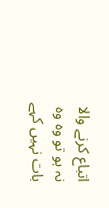اتباع کرنے والا نہ ہو تو وہ وہ بات نہیں کہے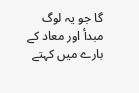گا جو یہ لوگ مبدأ اور معاد کے بارے میں کہتے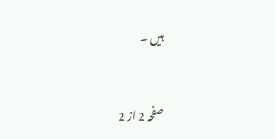ہیں ۔


صفحہ 2 از 2